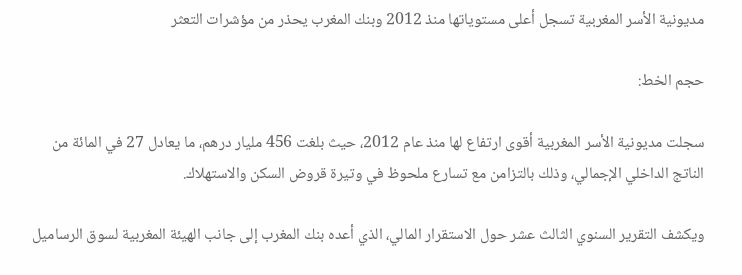مديونية الأسر المغربية تسجل أعلى مستوياتها منذ 2012 وبنك المغرب يحذر من مؤشرات التعثر

حجم الخط:

سجلت مديونية الأسر المغربية أقوى ارتفاع لها منذ عام 2012، حيث بلغت 456 مليار درهم، ما يعادل 27 في المائة من الناتج الداخلي الإجمالي، وذلك بالتزامن مع تسارع ملحوظ في وتيرة قروض السكن والاستهلاك.

ويكشف التقرير السنوي الثالث عشر حول الاستقرار المالي، الذي أعده بنك المغرب إلى جانب الهيئة المغربية لسوق الرساميل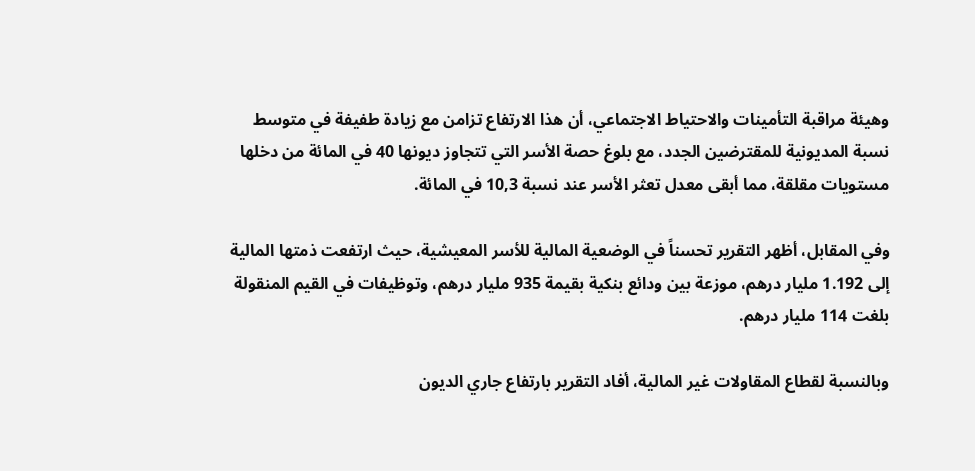وهيئة مراقبة التأمينات والاحتياط الاجتماعي، أن هذا الارتفاع تزامن مع زيادة طفيفة في متوسط نسبة المديونية للمقترضين الجدد، مع بلوغ حصة الأسر التي تتجاوز ديونها 40 في المائة من دخلها مستويات مقلقة، مما أبقى معدل تعثر الأسر عند نسبة 10,3 في المائة.

وفي المقابل، أظهر التقرير تحسناً في الوضعية المالية للأسر المعيشية، حيث ارتفعت ذمتها المالية إلى 1.192 مليار درهم، موزعة بين ودائع بنكية بقيمة 935 مليار درهم، وتوظيفات في القيم المنقولة بلغت 114 مليار درهم.

وبالنسبة لقطاع المقاولات غير المالية، أفاد التقرير بارتفاع جاري الديون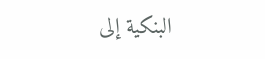البنكية إلى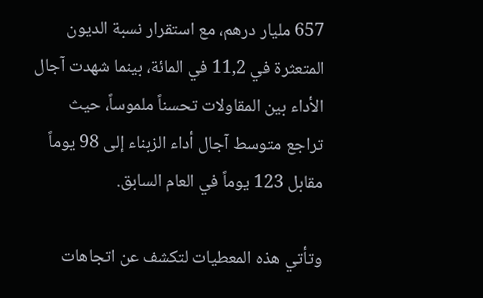657 مليار درهم، مع استقرار نسبة الديون المتعثرة في 11,2 في المائة، بينما شهدت آجال الأداء بين المقاولات تحسناً ملموساً، حيث تراجع متوسط آجال أداء الزبناء إلى 98 يوماً مقابل 123 يوماً في العام السابق.

وتأتي هذه المعطيات لتكشف عن اتجاهات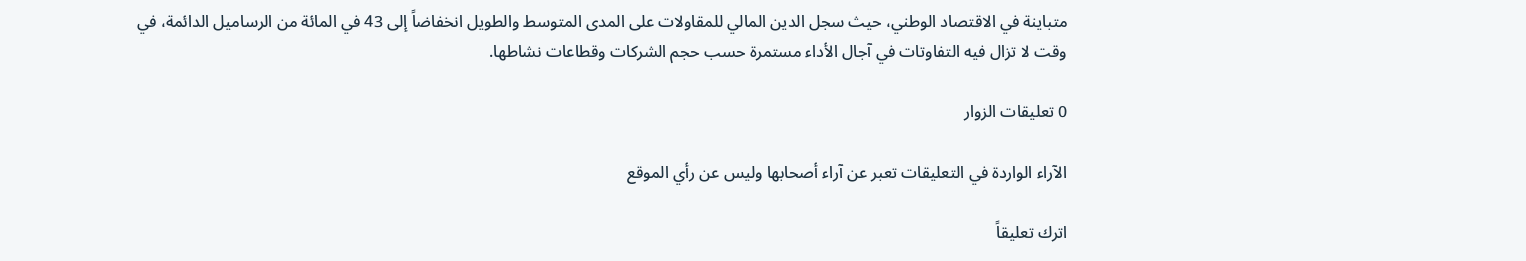متباينة في الاقتصاد الوطني، حيث سجل الدين المالي للمقاولات على المدى المتوسط والطويل انخفاضاً إلى 43 في المائة من الرساميل الدائمة، في وقت لا تزال فيه التفاوتات في آجال الأداء مستمرة حسب حجم الشركات وقطاعات نشاطها.

0 تعليقات الزوار

الآراء الواردة في التعليقات تعبر عن آراء أصحابها وليس عن رأي الموقع

اترك تعليقاً